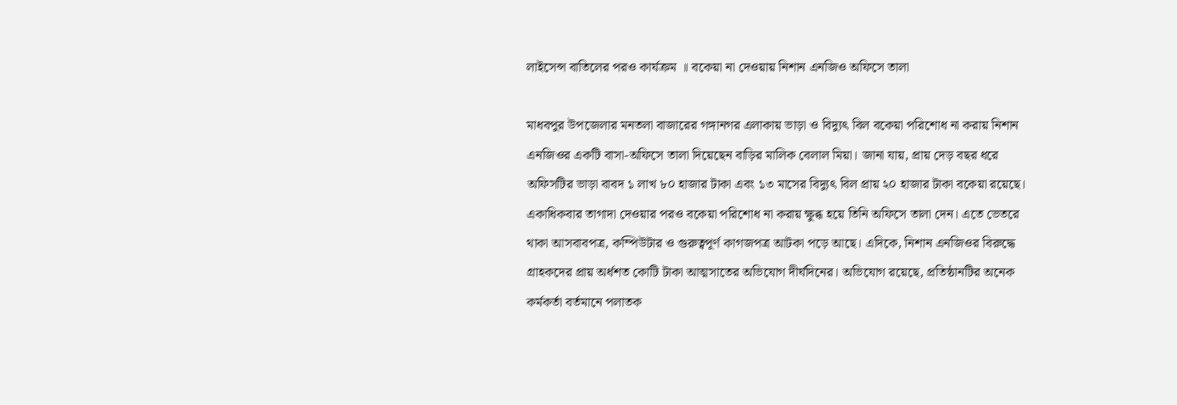লাইসেন্স বাতিলের পরও কার্যক্রম ॥ বকেয়া না দেওয়ায় নিশান এনজিও অফিসে তালা

মাধবপুর উপজেলার মনতলা বাজারের গঙ্গানগর এলাকায় ভাড়া ও বিদ্যুৎ বিল বকেয়া পরিশোধ না করায় নিশান এনজিওর একটি বাসা-অফিসে তালা দিয়েছেন বাড়ির মালিক বেলাল মিয়া। জানা যায়, প্রায় দেড় বছর ধরে অফিসটির ভাড়া বাবদ ১ লাখ ৮০ হাজার টাকা এবং ১৩ মাসের বিদ্যুৎ বিল প্রায় ২০ হাজার টাকা বকেয়া রয়েছে। একাধিকবার তাগাদা দেওয়ার পরও বকেয়া পরিশোধ না করায় ক্ষুব্ধ হয়ে তিনি অফিসে তালা দেন। এতে ভেতরে থাকা আসবাবপত্র, কম্পিউটার ও গুরুত্বপূর্ণ কাগজপত্র আটকা পড়ে আছে। এদিকে, নিশান এনজিওর বিরুদ্ধে গ্রাহকদের প্রায় অর্ধশত কোটি টাকা আত্মসাতের অভিযোগ দীর্ঘদিনের। অভিযোগ রয়েছে, প্রতিষ্ঠানটির অনেক কর্মকর্তা বর্তমানে পলাতক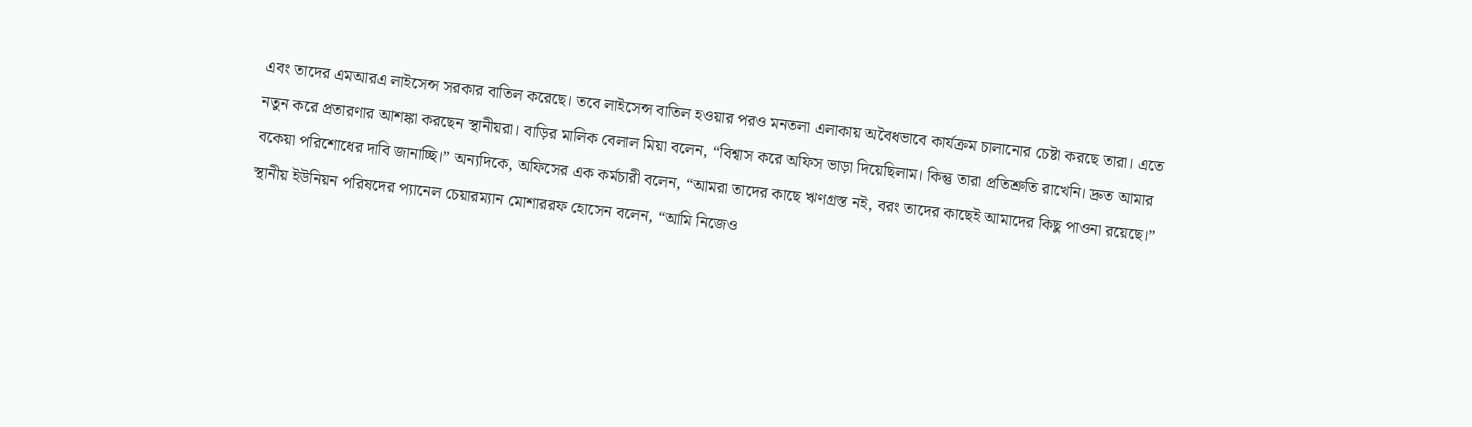এবং তাদের এমআরএ লাইসেন্স সরকার বাতিল করেছে। তবে লাইসেন্স বাতিল হওয়ার পরও মনতলা এলাকায় অবৈধভাবে কার্যক্রম চালানোর চেষ্টা করছে তারা। এতে নতুন করে প্রতারণার আশঙ্কা করছেন স্থানীয়রা। বাড়ির মালিক বেলাল মিয়া বলেন, “বিশ্বাস করে অফিস ভাড়া দিয়েছিলাম। কিন্তু তারা প্রতিশ্রুতি রাখেনি। দ্রুত আমার বকেয়া পরিশোধের দাবি জানাচ্ছি।” অন্যদিকে, অফিসের এক কর্মচারী বলেন, “আমরা তাদের কাছে ঋণগ্রস্ত নই, বরং তাদের কাছেই আমাদের কিছু পাওনা রয়েছে।” স্থানীয় ইউনিয়ন পরিষদের প্যানেল চেয়ারম্যান মোশাররফ হোসেন বলেন, “আমি নিজেও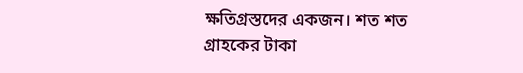ক্ষতিগ্রস্তদের একজন। শত শত গ্রাহকের টাকা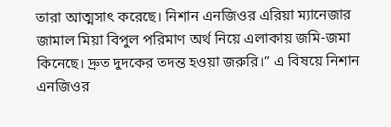তারা আত্মসাৎ করেছে। নিশান এনজিওর এরিয়া ম্যানেজার জামাল মিয়া বিপুল পরিমাণ অর্থ নিয়ে এলাকায় জমি-জমা কিনেছে। দ্রুত দুদকের তদন্ত হওয়া জরুরি।” এ বিষয়ে নিশান এনজিওর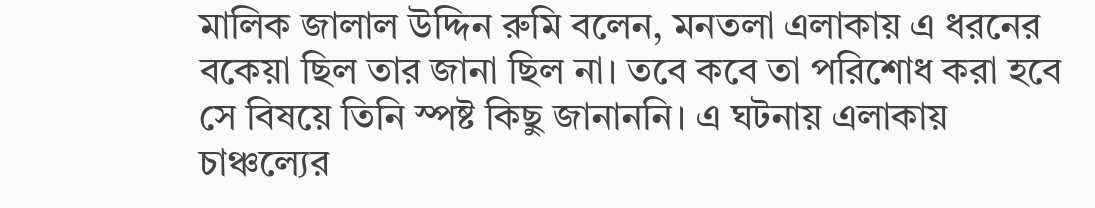মালিক জালাল উদ্দিন রুমি বলেন, মনতলা এলাকায় এ ধরনের বকেয়া ছিল তার জানা ছিল না। তবে কবে তা পরিশোধ করা হবে সে বিষয়ে তিনি স্পষ্ট কিছু জানাননি। এ ঘটনায় এলাকায় চাঞ্চল্যের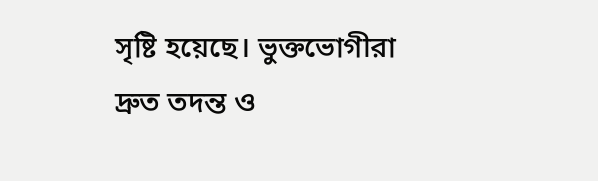সৃষ্টি হয়েছে। ভুক্তভোগীরা দ্রুত তদন্ত ও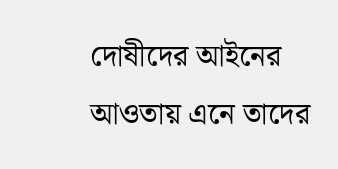দোষীদের আইনের আওতায় এনে তাদের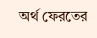অর্থ ফেরতের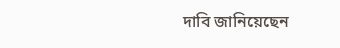দাবি জানিয়েছেন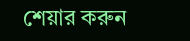শেয়ার করুন